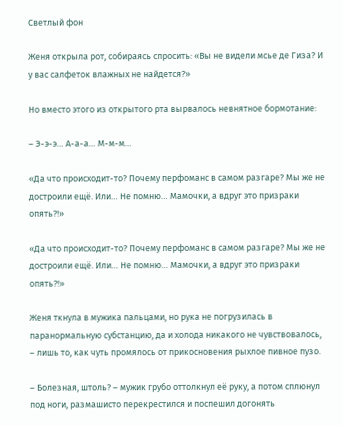Светлый фон

Женя открыла рот, собираясь спросить: «Вы не видели мсье де Гиза? И у вас салфеток влажных не найдется?»

Но вместо этого из открытого рта вырвалось невнятное бормотание:

– Э-э-э… А-а-а… М-м-м…

«Да что происходит-то? Почему перфоманс в самом разгаре? Мы же не достроили ещё. Или… Не помню… Мамочки, а вдруг это призраки опять?!»

«Да что происходит-то? Почему перфоманс в самом разгаре? Мы же не достроили ещё. Или… Не помню… Мамочки, а вдруг это призраки опять?!»

Женя ткнула в мужика пальцами, но рука не погрузилась в паранормальную субстанцию, да и холода никакого не чувствовалось, – лишь то, как чуть промялось от прикосновения рыхлое пивное пузо.

– Болезная, штоль? – мужик грубо оттолкнул её руку, а потом сплюнул под ноги, размашисто перекрестился и поспешил догонять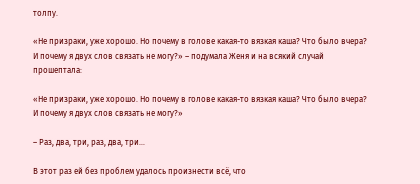толпу.

«Не призраки, уже хорошо. Но почему в голове какая-то вязкая каша? Что было вчера? И почему я двух слов связать не могу?» – подумала Женя и на всякий случай прошептала:

«Не призраки, уже хорошо. Но почему в голове какая-то вязкая каша? Что было вчера? И почему я двух слов связать не могу?»

– Раз, два, три, раз, два, три…

В этот раз ей без проблем удалось произнести всё, что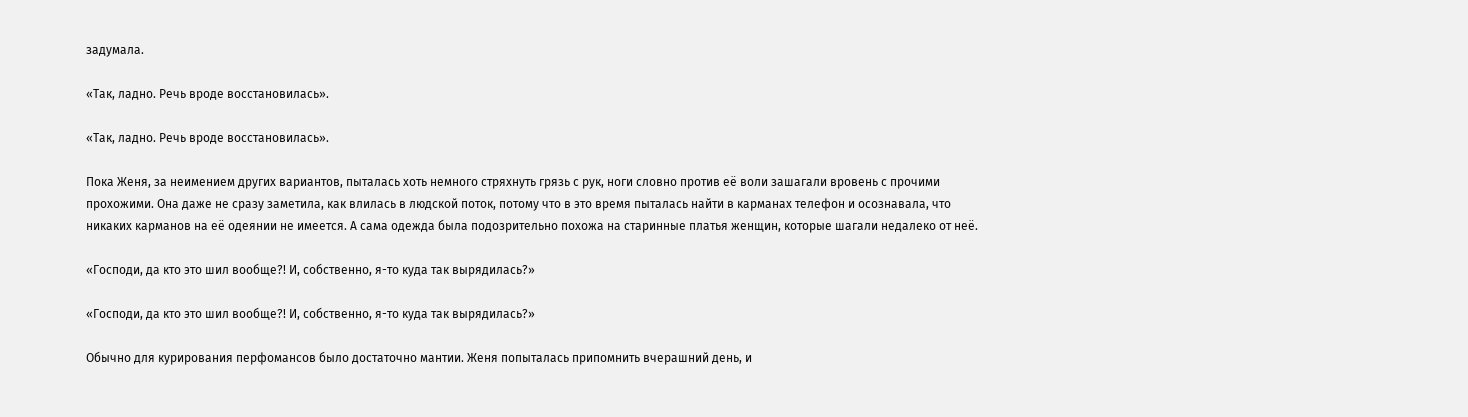задумала.

«Так, ладно. Речь вроде восстановилась».

«Так, ладно. Речь вроде восстановилась».

Пока Женя, за неимением других вариантов, пыталась хоть немного стряхнуть грязь с рук, ноги словно против её воли зашагали вровень с прочими прохожими. Она даже не сразу заметила, как влилась в людской поток, потому что в это время пыталась найти в карманах телефон и осознавала, что никаких карманов на её одеянии не имеется. А сама одежда была подозрительно похожа на старинные платья женщин, которые шагали недалеко от неё.

«Господи, да кто это шил вообще?! И, собственно, я-то куда так вырядилась?»

«Господи, да кто это шил вообще?! И, собственно, я-то куда так вырядилась?»

Обычно для курирования перфомансов было достаточно мантии. Женя попыталась припомнить вчерашний день, и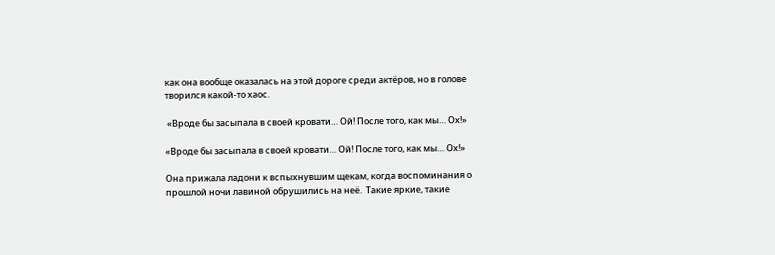как она вообще оказалась на этой дороге среди актёров, но в голове творился какой-то хаос.

 «Вроде бы засыпала в своей кровати… Ой! После того, как мы… Ох!»

«Вроде бы засыпала в своей кровати… Ой! После того, как мы… Ох!»

Она прижала ладони к вспыхнувшим щекам, когда воспоминания о прошлой ночи лавиной обрушились на неё.  Такие яркие, такие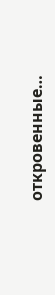откровенные…